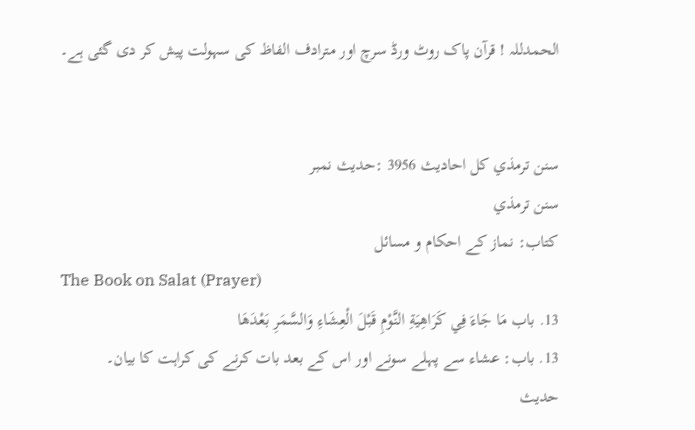الحمدللہ ! قرآن پاک روٹ ورڈ سرچ اور مترادف الفاظ کی سہولت پیش کر دی گئی ہے۔


سنن ترمذي کل احادیث 3956 :حدیث نمبر
سنن ترمذي
کتاب: نماز کے احکام و مسائل
The Book on Salat (Prayer)
13. باب مَا جَاءَ فِي كَرَاهِيَةِ النَّوْمِ قَبْلَ الْعِشَاءِ وَالسَّمَرِ بَعْدَهَا
13. باب: عشاء سے پہلے سونے اور اس کے بعد بات کرنے کی کراہت کا بیان۔
حدیث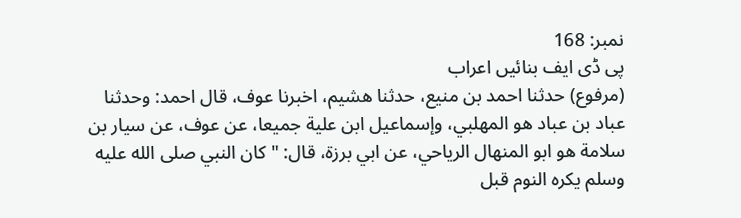نمبر: 168
پی ڈی ایف بنائیں اعراب
(مرفوع) حدثنا احمد بن منيع، حدثنا هشيم، اخبرنا عوف، قال احمد: وحدثنا عباد بن عباد هو المهلبي، وإسماعيل ابن علية جميعا، عن عوف، عن سيار بن سلامة هو ابو المنهال الرياحي، عن ابي برزة، قال: " كان النبي صلى الله عليه وسلم يكره النوم قبل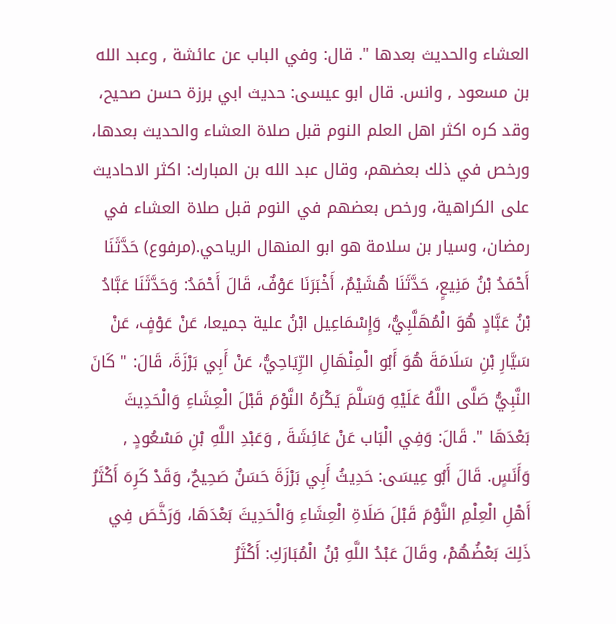العشاء والحديث بعدها ". قال: وفي الباب عن عائشة , وعبد الله بن مسعود , وانس. قال ابو عيسى: حديث ابي برزة حسن صحيح، وقد كره اكثر اهل العلم النوم قبل صلاة العشاء والحديث بعدها، ورخص في ذلك بعضهم، وقال عبد الله بن المبارك: اكثر الاحاديث على الكراهية، ورخص بعضهم في النوم قبل صلاة العشاء في رمضان، وسيار بن سلامة هو ابو المنهال الرياحي.(مرفوع) حَدَّثَنَا أَحْمَدُ بْنُ مَنِيعٍ، حَدَّثَنَا هُشَيْمٌ، أَخْبَرَنَا عَوْفٌ، قَالَ أَحْمَدُ: وَحَدَّثَنَا عَبَّادُ بْنُ عَبَّادٍ هُوَ الْمُهَلَّبِيُّ، وَإِسْمَاعِيل ابْنُ علية جميعا، عَنْ عَوْفٍ، عَنْ سَيَّارِ بْنِ سَلَامَةَ هُوَ أَبُو الْمِنْهَالِ الرِّيَاحِيُّ، عَنْ أَبِي بَرْزَةَ، قَالَ: " كَانَ النَّبِيُّ صَلَّى اللَّهُ عَلَيْهِ وَسَلَّمَ يَكْرَهُ النَّوْمَ قَبْلَ الْعِشَاءِ وَالْحَدِيثَ بَعْدَهَا ". قَالَ: وَفِي الْبَاب عَنْ عَائِشَةَ , وَعَبْدِ اللَّهِ بْنِ مَسْعُودٍ , وَأَنَسٍ. قَالَ أَبُو عِيسَى: حَدِيثُ أَبِي بَرْزَةَ حَسَنٌ صَحِيحٌ، وَقَدْ كَرِهَ أَكْثَرُ أَهْلِ الْعِلْمِ النَّوْمَ قَبْلَ صَلَاةِ الْعِشَاءِ وَالْحَدِيثَ بَعْدَهَا، وَرَخَّصَ فِي ذَلِكَ بَعْضُهُمْ، وقَالَ عَبْدُ اللَّهِ بْنُ الْمُبَارَكِ: أَكْثَرُ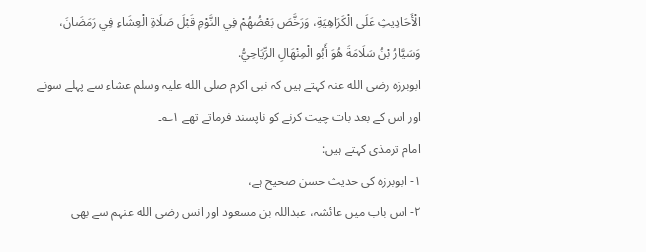الْأَحَادِيثِ عَلَى الْكَرَاهِيَةِ، وَرَخَّصَ بَعْضُهُمْ فِي النَّوْمِ قَبْلَ صَلَاةِ الْعِشَاءِ فِي رَمَضَانَ، وَسَيَّارُ بْنُ سَلَامَةَ هُوَ أَبُو الْمِنْهَالِ الرِّيَاحِيُّ.
ابوبرزہ رضی الله عنہ کہتے ہیں کہ نبی اکرم صلی الله علیہ وسلم عشاء سے پہلے سونے اور اس کے بعد بات چیت کرنے کو ناپسند فرماتے تھے ۱؎۔
امام ترمذی کہتے ہیں:
۱- ابوبرزہ کی حدیث حسن صحیح ہے،
۲- اس باب میں عائشہ، عبداللہ بن مسعود اور انس رضی الله عنہم سے بھی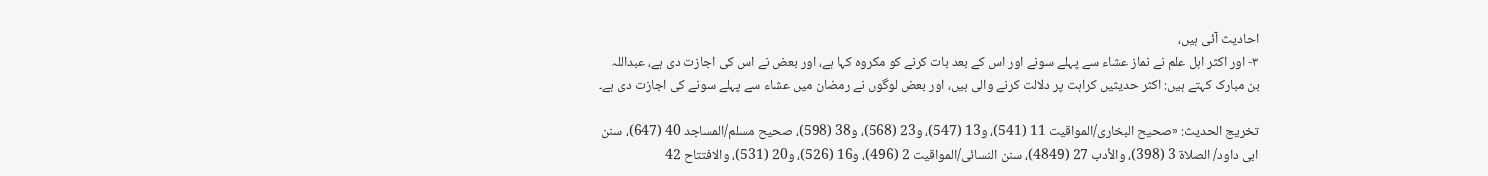احادیث آئی ہیں،
۳- اور اکثر اہل علم نے نماز عشاء سے پہلے سونے اور اس کے بعد بات کرنے کو مکروہ کہا ہے، اور بعض نے اس کی اجازت دی ہے، عبداللہ بن مبارک کہتے ہیں: اکثر حدیثیں کراہت پر دلالت کرنے والی ہیں، اور بعض لوگوں نے رمضان میں عشاء سے پہلے سونے کی اجازت دی ہے۔

تخریج الحدیث: «صحیح البخاری/المواقیت 11 (541)، و13 (547)، و23 (568)، و38 (598)، صحیح مسلم/المساجد 40 (647)، سنن ابی داود/ الصلاة 3 (398)، والأدب 27 (4849)، سنن النسائی/المواقیت 2 (496)، و16 (526)، و20 (531)، والافتتاح 42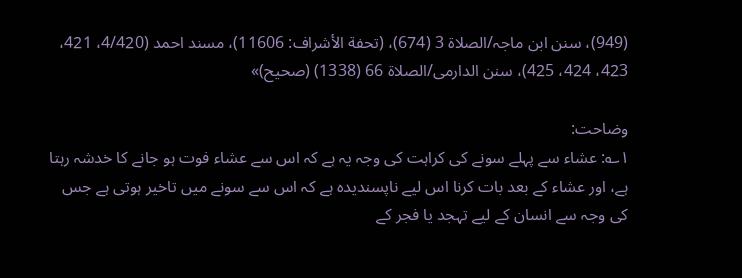(949)، سنن ابن ماجہ/الصلاة 3 (674)، (تحفة الأشراف: 11606)، مسند احمد (4/420، 421، 423، 424، 425)، سنن الدارمی/الصلاة 66 (1338) (صحیح)»

وضاحت:
۱؎: عشاء سے پہلے سونے کی کراہت کی وجہ یہ ہے کہ اس سے عشاء فوت ہو جانے کا خدشہ رہتا ہے، اور عشاء کے بعد بات کرنا اس لیے ناپسندیدہ ہے کہ اس سے سونے میں تاخیر ہوتی ہے جس کی وجہ سے انسان کے لیے تہجد یا فجر کے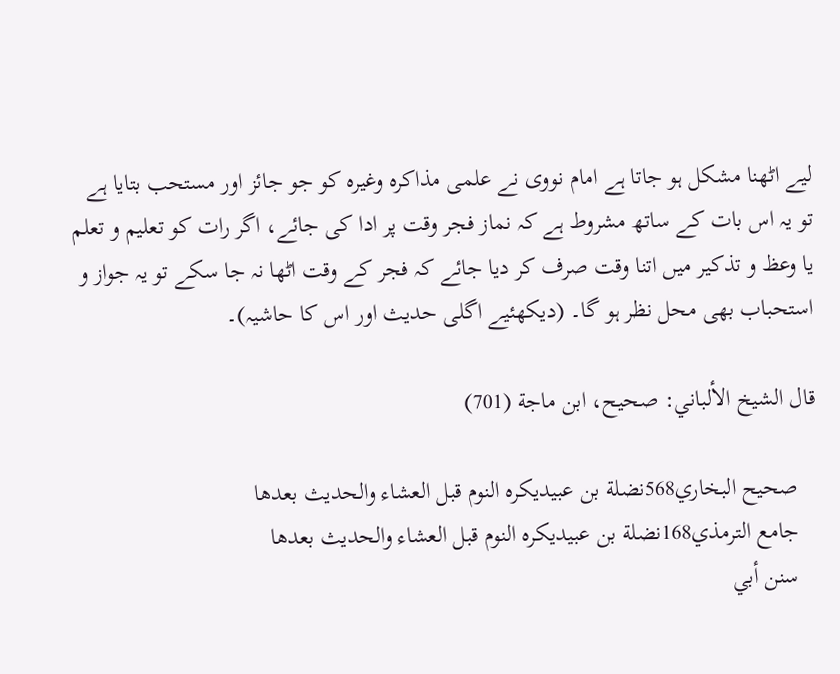لیے اٹھنا مشکل ہو جاتا ہے امام نووی نے علمی مذاکرہ وغیرہ کو جو جائز اور مستحب بتایا ہے تو یہ اس بات کے ساتھ مشروط ہے کہ نماز فجر وقت پر ادا کی جائے، اگر رات کو تعلیم و تعلم یا وعظ و تذکیر میں اتنا وقت صرف کر دیا جائے کہ فجر کے وقت اٹھا نہ جا سکے تو یہ جواز و استحباب بھی محل نظر ہو گا۔ (دیکھئیے اگلی حدیث اور اس کا حاشیہ)۔

قال الشيخ الألباني: صحيح، ابن ماجة (701)

   صحيح البخاري568نضلة بن عبيديكره النوم قبل العشاء والحديث بعدها
   جامع الترمذي168نضلة بن عبيديكره النوم قبل العشاء والحديث بعدها
   سنن أبي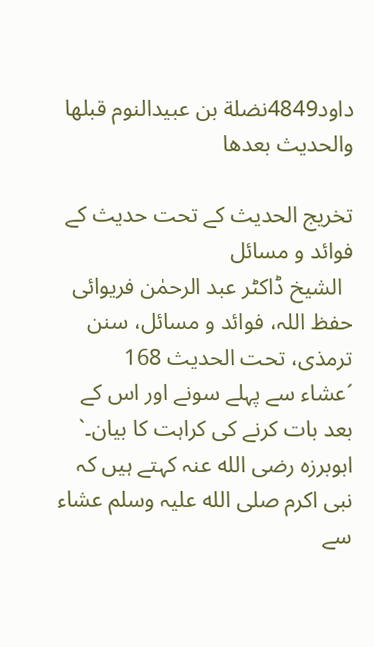داود4849نضلة بن عبيدالنوم قبلها والحديث بعدها

تخریج الحدیث کے تحت حدیث کے فوائد و مسائل
  الشیخ ڈاکٹر عبد الرحمٰن فریوائی حفظ اللہ، فوائد و مسائل، سنن ترمذی، تحت الحديث 168
´عشاء سے پہلے سونے اور اس کے بعد بات کرنے کی کراہت کا بیان۔`
ابوبرزہ رضی الله عنہ کہتے ہیں کہ نبی اکرم صلی الله علیہ وسلم عشاء سے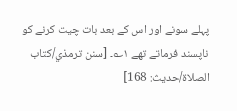پہلے سونے اور اس کے بعد بات چیت کرنے کو ناپسند فرماتے تھے ۱؎۔ [سنن ترمذي/كتاب الصلاة/حدیث: 168]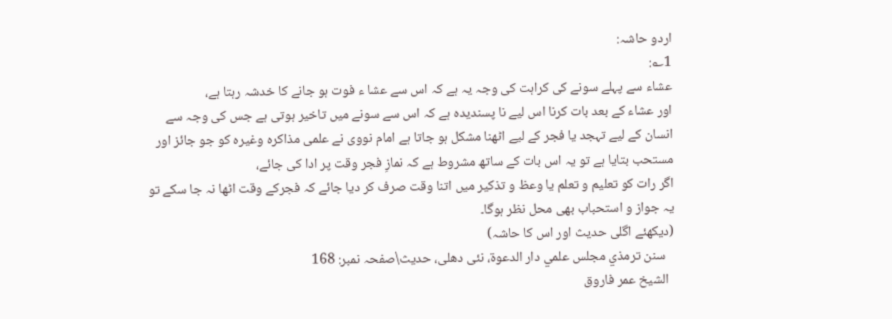اردو حاشہ:
1؎:
عشاء سے پہلے سونے کی کراہت کی وجہ یہ ہے کہ اس سے عشا ء فوت ہو جانے کا خدشہ رہتا ہے،
اور عشاء کے بعد بات کرنا اس لیے نا پسندیدہ ہے کہ اس سے سونے میں تاخیر ہوتی ہے جس کی وجہ سے انسان کے لیے تہجد یا فجر کے لیے اٹھنا مشکل ہو جاتا ہے امام نووی نے علمی مذاکرہ وغیرہ کو جو جائز اور مستحب بتایا ہے تو یہ اس بات کے ساتھ مشروط ہے کہ نمازِ فجر وقت پر ادا کی جائے،
اگر رات کو تعلیم و تعلم یا وعظ و تذکیر میں اتنا وقت صرف کر دیا جائے کہ فجرکے وقت اٹھا نہ جا سکے تو یہ جواز و استحباب بھی محل نظر ہوگا۔
(دیکھئے اگلی حدیث اور اس کا حاشہ)
   سنن ترمذي مجلس علمي دار الدعوة، نئى دهلى، حدیث\صفحہ نمبر: 168
  الشيخ عمر فاروق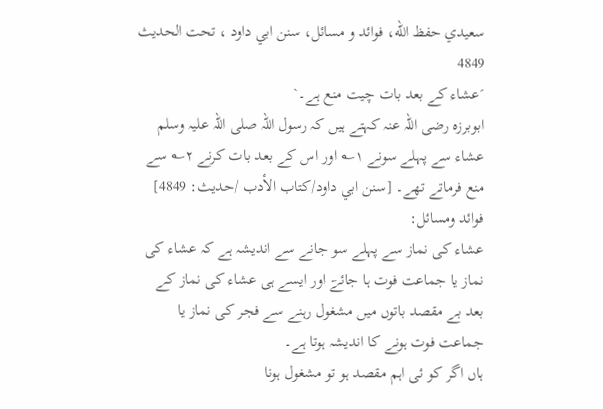سعيدي حفظ الله، فوائد و مسائل، سنن ابي داود ، تحت الحديث 4849
´عشاء کے بعد بات چیت منع ہے۔`
ابوبرزہ رضی اللہ عنہ کہتے ہیں کہ رسول اللہ صلی اللہ علیہ وسلم عشاء سے پہلے سونے ۱؎ اور اس کے بعد بات کرنے ۲؎ سے منع فرماتے تھے۔ [سنن ابي داود/كتاب الأدب /حدیث: 4849]
فوائد ومسائل:
عشاء کی نماز سے پہلے سو جانے سے اندیشہ ہے کہ عشاء کی نماز یا جماعت فوت ہا جائےٓ اور ایسے ہی عشاء کی نماز کے بعد بے مقصد باتوں میں مشغول رہنے سے فجر کی نماز یا جماعت فوت ہونے کا اندیشہ ہوتا ہے۔
ہاں اگر کو ئی اہم مقصد ہو تو مشغول ہونا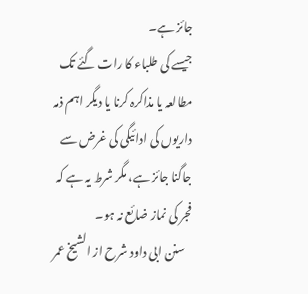جائز ہے۔
جیسے کی طلباء کا رات گئے تک مطالعہ یا مذاکرہ کرنا یا دیگر اہم ذمہ داریوں کی ادائیگی کی غرض سے جاگنا جائز ہے، مگر شرط یہ ہے کہ فجر کی نماز ضائع نہ ہو۔
   سنن ابی داود شرح از الشیخ عمر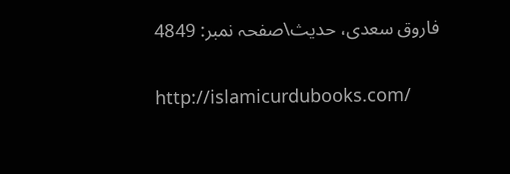فاروق سعدی، حدیث\صفحہ نمبر: 4849

http://islamicurdubooks.com/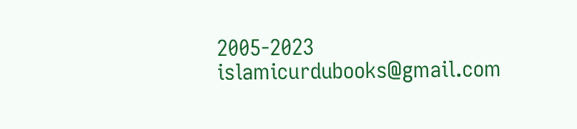2005-2023 islamicurdubooks@gmail.com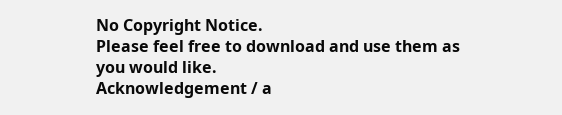No Copyright Notice.
Please feel free to download and use them as you would like.
Acknowledgement / a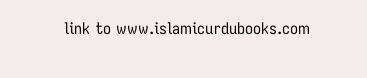link to www.islamicurdubooks.com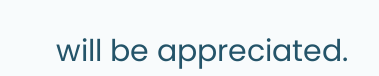will be appreciated.